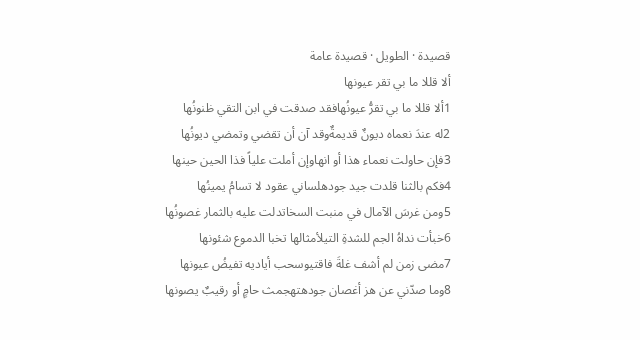قصيدة · الطويل · قصيدة عامة
ألا قللا ما بي تقر عيونها
1ألا قللا ما بي تقرُّ عيونُهافقد صدقت في ابن التقي ظنونُها
2له عندَ نعماه ديونٌ قديمةٌوقد آن أن تقضي وتمضي ديونُها
3فإن حاولت نعماء هذا أو انهاوإن أملت علياً فذا الحين حينها
4فكم بالثنا قلدت جيد جودهلساني عقود لا تسامُ يمينُها
5ومن غرسَ الآمال في منبت السخاتدلت عليه بالثمار غصونُها
6خبأت نداهُ الجم للشدةِ التيلأمثالها تخبا الدموع شئونها
7مضى زمن لم أشف غلةَ فاقتيوسحب أياديه تفيضُ عيونها
8وما صدّني عن هز أغصان جودهتهجمث حامٍ أو رقيبٌ يصونها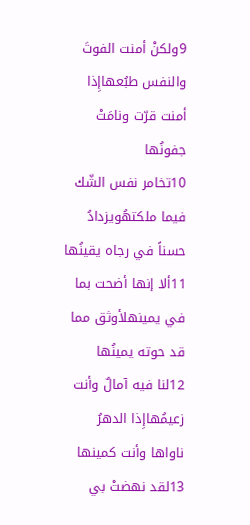9ولكنْ أمنت الفوتَ والنفس طبُعهاإِذا أمنت قرّت ونامَتْ جفونُها
10تخامر نفس الشّك فيما ملكتهُويزدادُ حسناً في رجاه يقينُها
11ألا إنها أضحت بما في يمينهلأوثق مما قد حوته يمينُها
12لنا فيه آمالٌ وأنت زعيمُهاإِذا الدهرُ ناواها وأنت كمينها
13لقد نهضتْ بي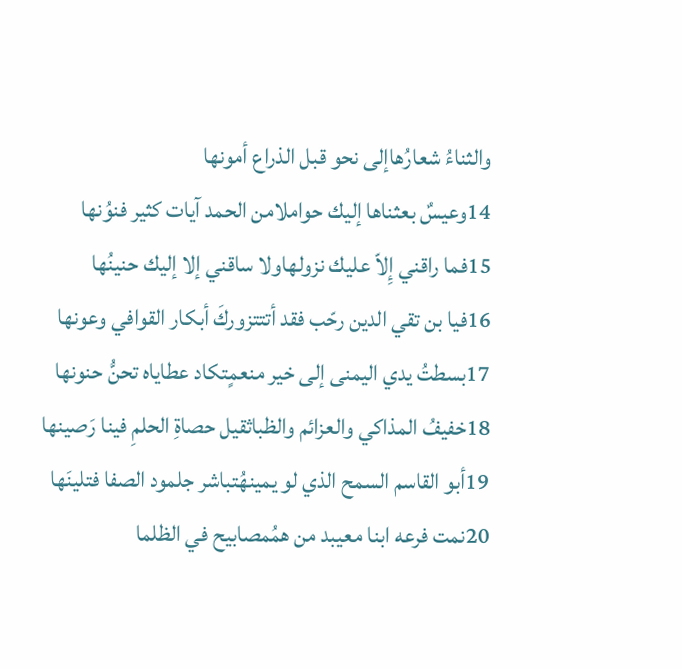والثناءُ شعارُهاإلى نحو قبل الذراع أمونها
14وعيسٌ بعثناها إليك حواملامن الحمد آيات كثير فنوُنها
15فما راقني إِلاّ عليك نزولهاولا ساقني إلا إليك حنينُها
16فيا بن تقي الدين رحّب فقد أتتتزوركَ أبكار القوافي وعونها
17بسطتُ يدي اليمنى إلى خير منعمٍتكاد عطاياه تحنُّ حنونها
18خفيفُ المذاكي والعزائم والظباثقيل حصاةِ الحلمِ فينا رَصينها
19أبو القاسم السمح الذي لو يمينهُتباشر جلمود الصفا فتلينَها
20نمت فرعه ابنا معيبد من همُمصابيح في الظلما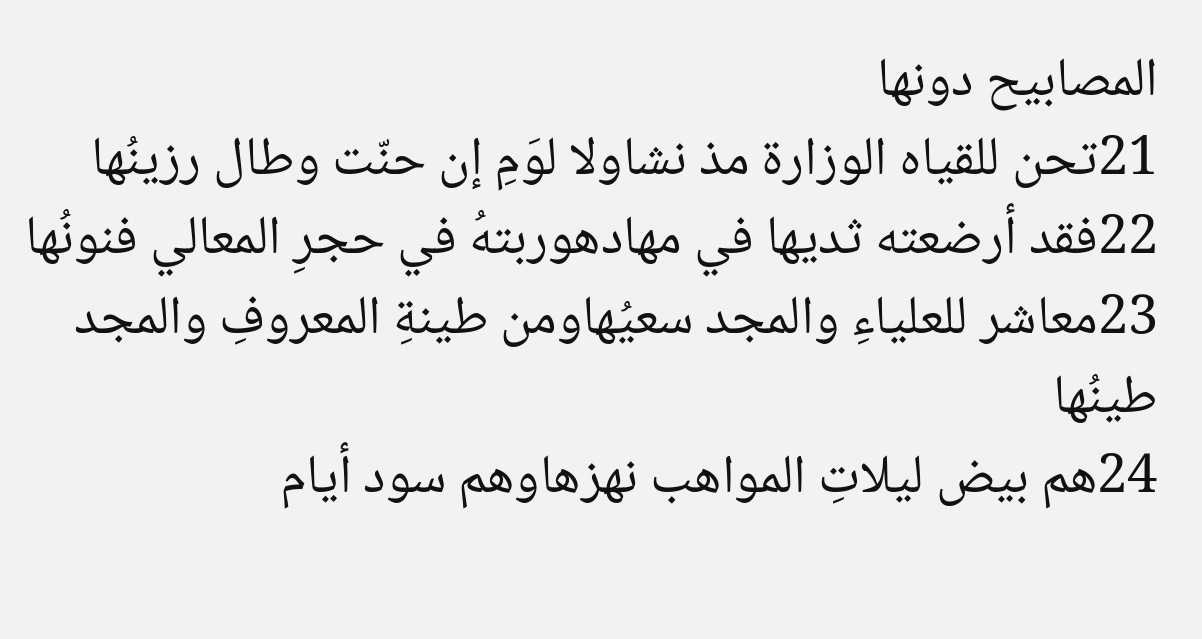المصابيح دونها
21تحن للقياه الوزارة مذ نشاولا لوَمِ إن حنّت وطال رزينُها
22فقد أرضعته ثديها في مهادهوربتهُ في حجرِ المعالي فنونُها
23معاشر للعلياءِ والمجد سعيُهاومن طينةِ المعروفِ والمجد طينُها
24هم بيض ليلاتِ المواهب نهزهاوهم سود أيام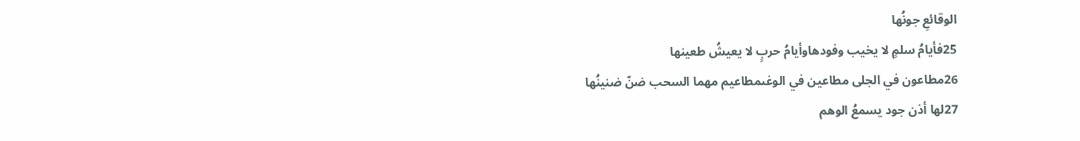الوقائعِ جونُها
25فأيامُ سلمٍ لا يخيب وفودهاوأيامُ حربٍ لا يعيشُ طعينها
26مطاعون في الجلى مطاعين في الوغىمطاعيم مهما السحب ضنّ ضنينُها
27لها أذن جود يسمعُ الوهم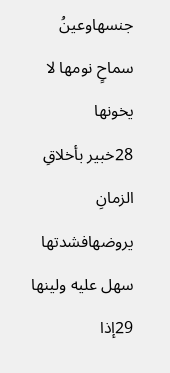جنسهاوعينُ سماحٍ نومها لا يخونها
28خبير بأخلاقِ الزمانِ يروضهافشدتها سهل عليه ولينها
29إذا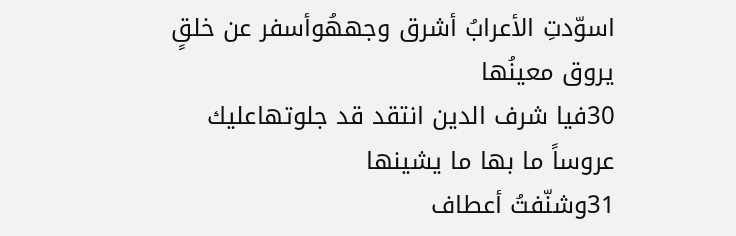اسوّدتِ الأعرابُ أشرق وجههُوأسفر عن خلقٍ يروق معينُها
30فيا شرف الدين انتقد قد جلوتهاعليك عروساً ما بها ما يشينها
31وشنّفتُ أعطاف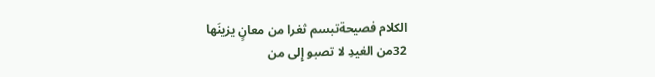الكلام فصيحةتبسم ثغرا من معانٍ يزينَها
32من الغيدِ لا تصبو إِلى من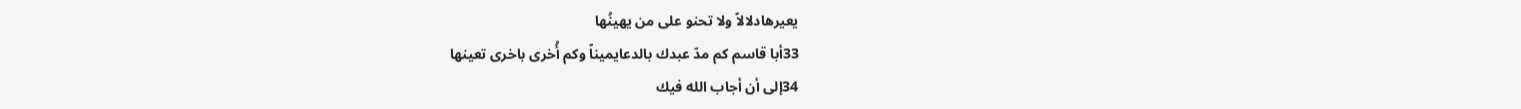يعيرهادلالاً ولا تحنو على من يهينُها
33أبا قاسم كم مدّ عبدك بالدعايميناً وكم أُخرى باخرى تعينها
34إلى أن أجاب الله فيك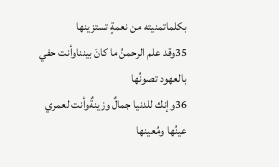بكلماتمنيته من نعمةٍ تستزينها
35وقد علم الرحمنُ ما كانَ بينناوأنت حفي بالعهود تصونُها
36وإنك للدنيا جمالٌ وزينةٌوأنت لعمري عينُها ومُعينها